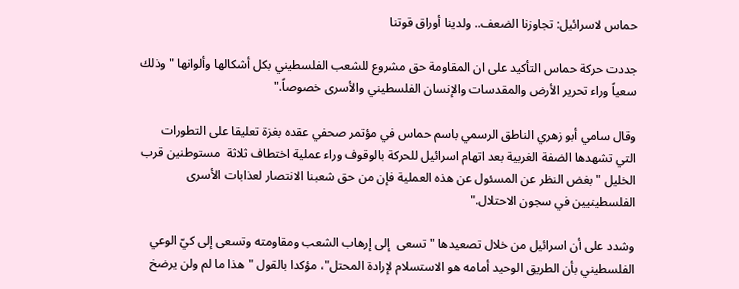حماس لاسرائيل: تجاوزنا الضعف.. ولدينا أوراق قوتنا

جددت حركة حماس التأكيد على ان المقاومة حق مشروع للشعب الفلسطيني بكل أشكالها وألوانها "وذلك سعياً وراء تحرير الأرض والمقدسات والإنسان الفلسطيني والأسرى خصوصاً."

وقال سامي أبو زهري الناطق الرسمي باسم حماس في مؤتمر صحفي عقده بغزة تعليقا على التطورات التي تشهدها الضفة الغربية بعد اتهام اسرائيل للحركة بالوقوف وراء عملية اختطاف ثلاثة  مستوطنين قرب الخليل " بغض النظر عن المسئول عن هذه العملية فإن من حق شعبنا الانتصار لعذابات الأسرى الفلسطينيين في سجون الاحتلال."

وشدد على أن اسرائيل من خلال تصعيدها "تسعى  إلى إرهاب الشعب ومقاومته وتسعى إلى كيّ الوعي الفلسطيني بأن الطريق الوحيد أمامه هو الاستسلام لإرادة المحتل"، مؤكدا بالقول "هذا ما لم ولن يرضخ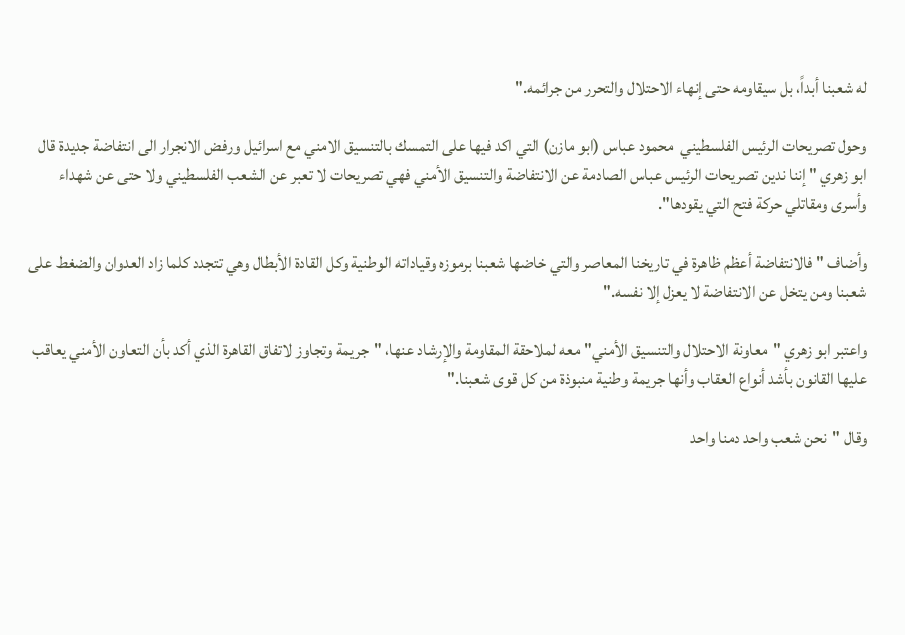له شعبنا أبداً، بل سيقاومه حتى إنهاء الاحتلال والتحرر من جرائمه."

وحول تصريحات الرئيس الفلسطيني  محمود عباس (ابو مازن) التي اكد فيها على التمسك بالتنسيق الامني مع اسرائيل ورفض الانجرار الى انتفاضة جديدة قال ابو زهري " إننا ندين تصريحات الرئيس عباس الصادمة عن الانتفاضة والتنسيق الأمني فهي تصريحات لا تعبر عن الشعب الفلسطيني ولا حتى عن شهداء وأسرى ومقاتلي حركة فتح التي يقودها".

وأضاف " فالانتفاضة أعظم ظاهرة في تاريخنا المعاصر والتي خاضها شعبنا برموزه وقياداته الوطنية وكل القادة الأبطال وهي تتجدد كلما زاد العدوان والضغط على شعبنا ومن يتخل عن الانتفاضة لا يعزل إلا نفسه."

واعتبر ابو زهري "معاونة الاحتلال والتنسيق الأمني" معه لملاحقة المقاومة والإرشاد عنها، "جريمة وتجاوز لاتفاق القاهرة الذي أكد بأن التعاون الأمني يعاقب عليها القانون بأشد أنواع العقاب وأنها جريمة وطنية منبوذة من كل قوى شعبنا."

وقال "نحن شعب واحد دمنا واحد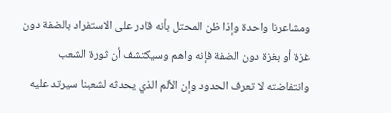ومشاعرنا واحدة وإذا ظن المحتل بأنه قادر على الاستفراد بالضفة دون غزة أو بغزة دون الضفة فإنه واهم وسيكتشف أن ثورة الشعب وانتفاضته لا تعرف الحدود وإن الألم الذي يحدثه لشعبنا سيرتد عليه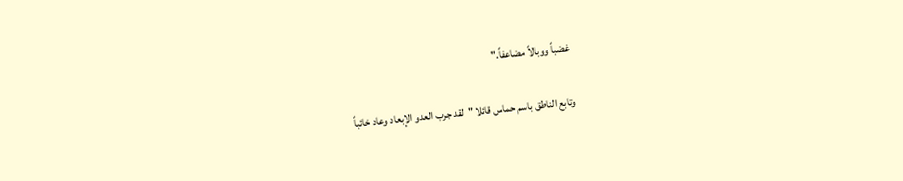غضباً ووبالاً مضاعفاً."

وتابع الناطق باسم حماس قائلا "لقد جرب العدو الإبعاد وعاد خائباً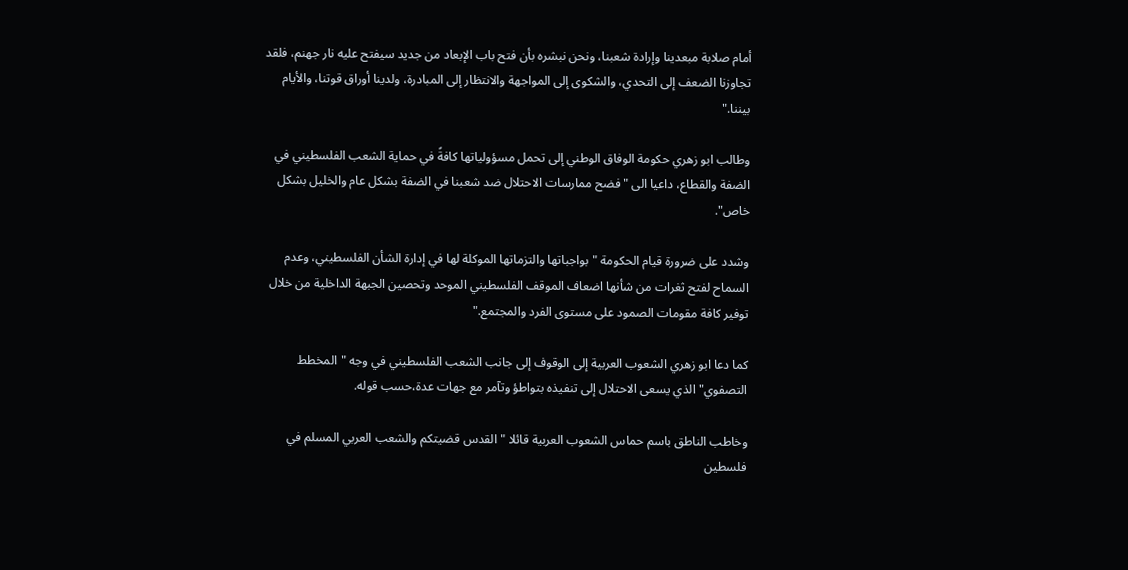أمام صلابة مبعدينا وإرادة شعبنا، ونحن نبشره بأن فتح باب الإبعاد من جديد سيفتح عليه نار جهنم، فلقد تجاوزنا الضعف إلى التحدي، والشكوى إلى المواجهة والانتظار إلى المبادرة، ولدينا أوراق قوتنا، والأيام بيننا."

وطالب ابو زهري حكومة الوفاق الوطني إلى تحمل مسؤولياتها كافةً في حماية الشعب الفلسطيني في الضفة والقطاع، داعيا الى "فضح ممارسات الاحتلال ضد شعبنا في الضفة بشكل عام والخليل بشكل خاص".

وشدد على ضرورة قيام الحكومة "بواجباتها والتزماتها الموكلة لها في إدارة الشأن الفلسطيني، وعدم السماح لفتح ثغرات من شأنها اضعاف الموقف الفلسطيني الموحد وتحصين الجبهة الداخلية من خلال توفير كافة مقومات الصمود على مستوى الفرد والمجتمع."

كما دعا ابو زهري الشعوب العربية إلى الوقوف إلى جانب الشعب الفلسطيني في وجه "المخطط التصفوي" الذي يسعى الاحتلال إلى تنفيذه بتواطؤ وتآمر مع جهات عدة،حسب قوله.

وخاطب الناطق باسم حماس الشعوب العربية قائلا "القدس قضيتكم والشعب العربي المسلم في فلسطين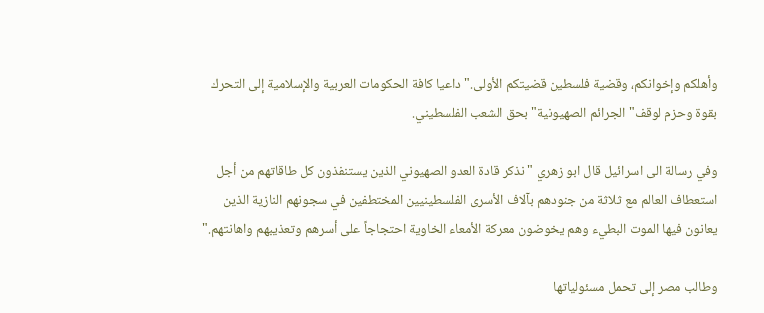وأهلكم وإخوانكم، وقضية فلسطين قضيتكم الأولى." داعيا كافة الحكومات العربية والإسلامية إلى التحرك بقوة وحزم لوقف" الجرائم الصهيونية" بحق الشعب الفلسطيني.

وفي رسالة الى اسرائيل قال ابو زهري "نذكر قادة العدو الصهيوني الذين يستنفذون كل طاقاتهم من أجل استعطاف العالم مع ثلاثة من جنودهم بآلاف الأسرى الفلسطينيين المختطفين في سجونهم النازية الذين يعانون فيها الموت البطيء وهم يخوضون معركة الأمعاء الخاوية احتجاجاً على أسرهم وتعذيبهم واهانتهم."

وطالب مصر إلى تحمل مسئولياتها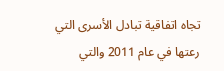تجاه اتفاقية تبادل الأسرى التي رعتها في عام 2011 والتي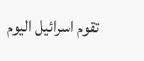تقوم اسرائيل اليوم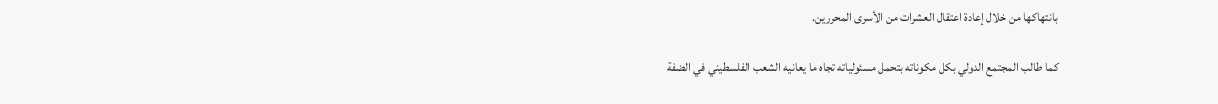بانتهاكها من خلال إعادة اعتقال العشرات من الأسرى المحررين.

كما طالب المجتمع الدولي بكل مكوناته بتحمل مسئولياته تجاه ما يعانيه الشعب الفلسطيني في الضفة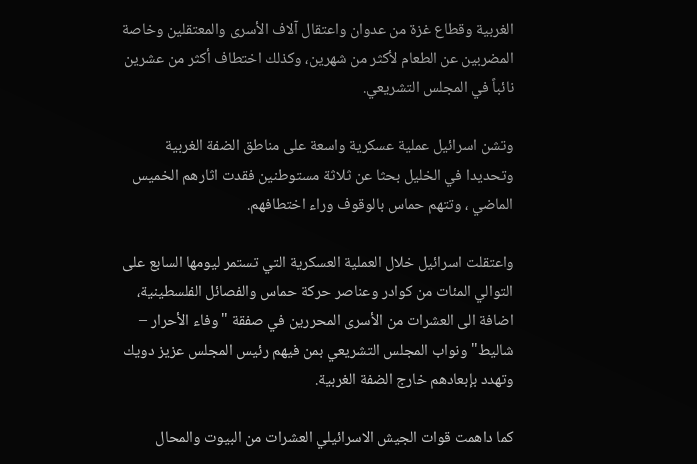الغربية وقطاع غزة من عدوان واعتقال آلاف الأسرى والمعتقلين وخاصة المضربين عن الطعام لأكثر من شهرين، وكذلك اختطاف أكثر من عشرين نائباً في المجلس التشريعي.

وتشن اسرائيل عملية عسكرية واسعة على مناطق الضفة الغربية وتحديدا في الخليل بحثا عن ثلاثة مستوطنين فقدت اثارهم الخميس الماضي ، وتتهم حماس بالوقوف وراء اختطافهم.

واعتقلت اسرائيل خلال العملية العسكرية التي تستمر ليومها السابع على التوالي المئات من كوادر وعناصر حركة حماس والفصائل الفلسطينية، اضافة الى العشرات من الأسرى المحررين في صفقة "وفاء الأحرار – شاليط" ونواب المجلس التشريعي بمن فيهم رئيس المجلس عزيز دويك وتهدد بإبعادهم خارج الضفة الغربية.

كما داهمت قوات الجيش الاسرائيلي العشرات من البيوت والمحال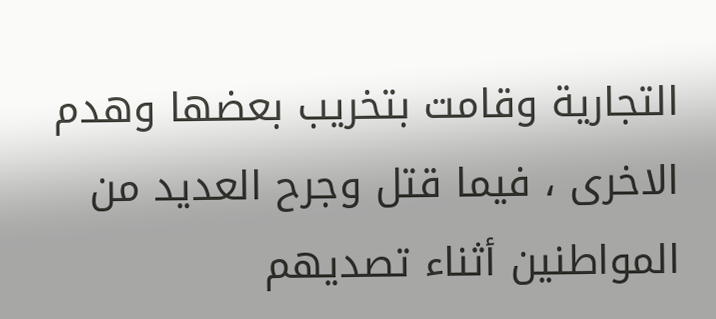التجارية وقامت بتخريب بعضها وهدم الاخرى ، فيما قتل وجرح العديد من المواطنين أثناء تصديهم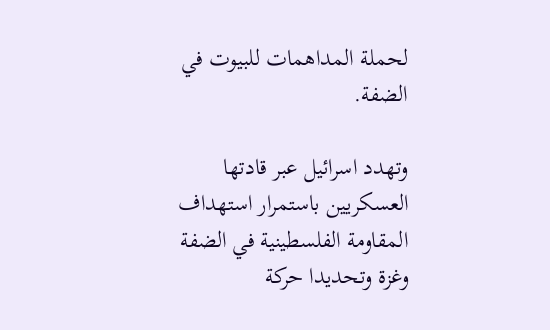لحملة المداهمات للبيوت في الضفة.

وتهدد اسرائيل عبر قادتها العسكريين باستمرار استهداف المقاومة الفلسطينية في الضفة وغزة وتحديدا حركة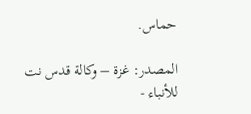حماس.

المصدر: غزة – وكالة قدس نت للأنباء -